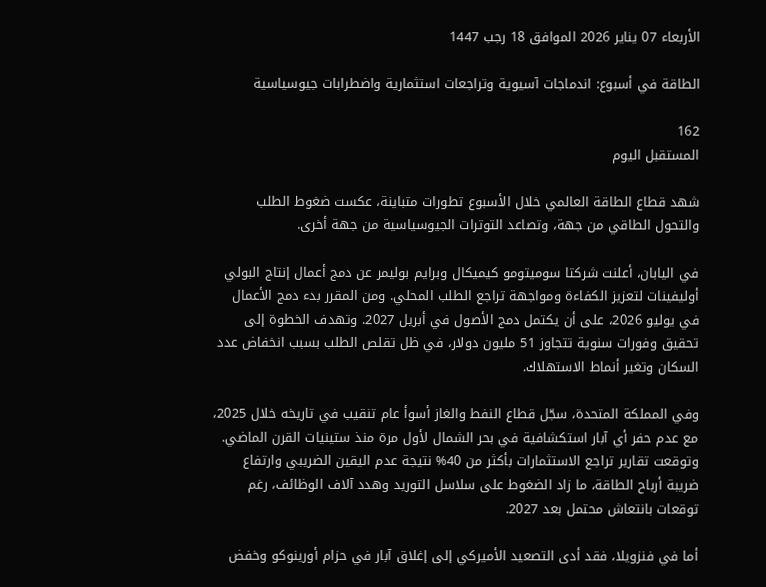الأربعاء 07 يناير 2026 الموافق 18 رجب 1447

الطاقة في أسبوع: اندماجات آسيوية وتراجعات استثمارية واضطرابات جيوسياسية

162
المستقبل اليوم

شهد قطاع الطاقة العالمي خلال الأسبوع تطورات متباينة، عكست ضغوط الطلب والتحول الطاقي من جهة، وتصاعد التوترات الجيوسياسية من جهة أخرى.

في اليابان، أعلنت شركتا سوميتومو كيميكال وبرايم بوليمر عن دمج أعمال إنتاج البولي أوليفينات لتعزيز الكفاءة ومواجهة تراجع الطلب المحلي. ومن المقرر بدء دمج الأعمال في يوليو 2026، على أن يكتمل دمج الأصول في أبريل 2027. وتهدف الخطوة إلى تحقيق وفورات سنوية تتجاوز 51 مليون دولار، في ظل تقلص الطلب بسبب انخفاض عدد السكان وتغير أنماط الاستهلاك.

وفي المملكة المتحدة، سجّل قطاع النفط والغاز أسوأ عام تنقيب في تاريخه خلال 2025، مع عدم حفر أي آبار استكشافية في بحر الشمال لأول مرة منذ ستينيات القرن الماضي. وتوقعت تقارير تراجع الاستثمارات بأكثر من 40% نتيجة عدم اليقين الضريبي وارتفاع ضريبة أرباح الطاقة، ما زاد الضغوط على سلاسل التوريد وهدد آلاف الوظائف، رغم توقعات بانتعاش محتمل بعد 2027.

أما في فنزويلا، فقد أدى التصعيد الأميركي إلى إغلاق آبار في حزام أورينوكو وخفض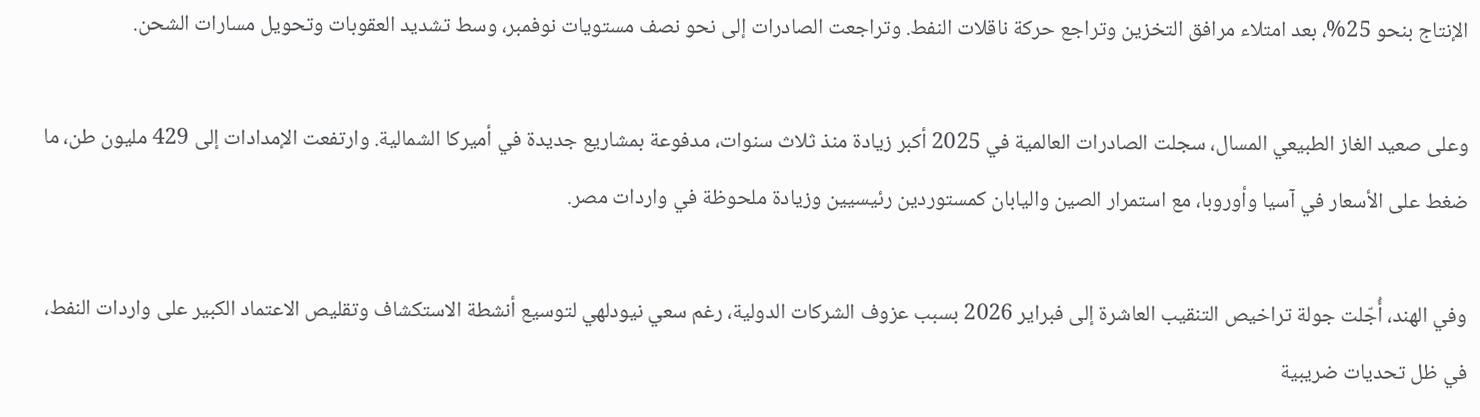الإنتاج بنحو 25%، بعد امتلاء مرافق التخزين وتراجع حركة ناقلات النفط. وتراجعت الصادرات إلى نحو نصف مستويات نوفمبر، وسط تشديد العقوبات وتحويل مسارات الشحن.

وعلى صعيد الغاز الطبيعي المسال، سجلت الصادرات العالمية في 2025 أكبر زيادة منذ ثلاث سنوات، مدفوعة بمشاريع جديدة في أميركا الشمالية. وارتفعت الإمدادات إلى 429 مليون طن، ما ضغط على الأسعار في آسيا وأوروبا، مع استمرار الصين واليابان كمستوردين رئيسيين وزيادة ملحوظة في واردات مصر.

وفي الهند، أُجّلت جولة تراخيص التنقيب العاشرة إلى فبراير 2026 بسبب عزوف الشركات الدولية، رغم سعي نيودلهي لتوسيع أنشطة الاستكشاف وتقليص الاعتماد الكبير على واردات النفط، في ظل تحديات ضريبية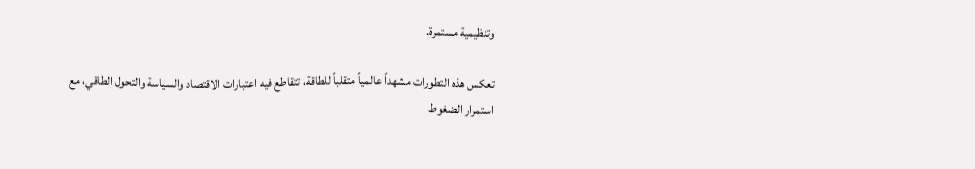وتنظيمية مستمرة.

تعكس هذه التطورات مشهداً عالمياً متقلباً للطاقة، تتقاطع فيه اعتبارات الاقتصاد والسياسة والتحول الطاقي، مع استمرار الضغوط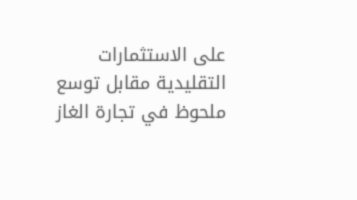على الاستثمارات التقليدية مقابل توسع ملحوظ في تجارة الغاز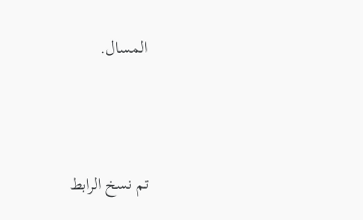المسال.




تم نسخ الرابط